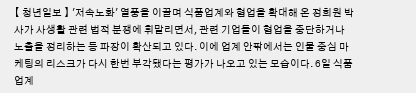【 청년일보 】 '저속노화' 열풍을 이끌며 식품업계와 협업을 확대해 온 정희원 박사가 사생활 관련 법적 분쟁에 휘말리면서, 관련 기업들이 협업을 중단하거나 노출을 정리하는 등 파장이 확산되고 있다. 이에 업계 안팎에서는 인물 중심 마케팅의 리스크가 다시 한번 부각됐다는 평가가 나오고 있는 모습이다. 6일 식품업계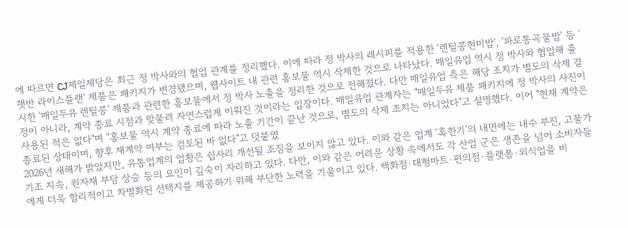에 따르면 CJ제일제당은 최근 정 박사와의 협업 관계를 정리했다. 이에 따라 정 박사의 레시피를 적용한 '렌틸콩현미밥', '파로통곡물밥' 등 '햇반 라이스플랜' 제품은 패키지가 변경됐으며, 웹사이트 내 관련 홍보물 역시 삭제한 것으로 나타났다. 매일유업 역시 정 박사와 협업해 출시한 '매일두유 렌틸콩' 제품과 관련한 홍보물에서 정 박사 노출을 정리한 것으로 전해졌다. 다만 매일유업 측은 해당 조치가 별도의 삭제 결정이 아니라, 계약 종료 시점과 맞물려 자연스럽게 이뤄진 것이라는 입장이다. 매일유업 관계자는 "매일두유 제품 패키지에 정 박사의 사진이 사용된 적은 없다"며 "홍보물 역시 계약 종료에 따라 노출 기간이 끝난 것으로, 별도의 삭제 조치는 아니었다"고 설명했다. 이어 "현재 계약은 종료된 상태이며, 향후 재계약 여부는 검토된 바 없다"고 덧붙였
2026년 새해가 밝았지만, 유통업계의 업황은 쉽사리 개선될 조짐을 보이지 않고 있다. 이와 같은 업계 '혹한기'의 내면에는 내수 부진, 고물가 기조 지속, 원자재 부담 상승 등의 요인이 깊숙이 자리하고 있다. 다만, 이와 같은 어려운 상황 속에서도 각 산업 군은 생존을 넘어 소비자들에게 더욱 합리적이고 차별화된 선택지를 제공하기 위해 부단한 노력을 기울이고 있다. 백화점·대형마트·편의점·플랫폼·외식업을 비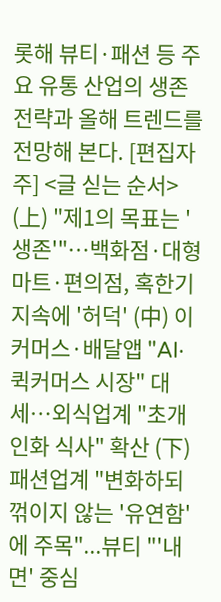롯해 뷰티·패션 등 주요 유통 산업의 생존 전략과 올해 트렌드를 전망해 본다. [편집자주] <글 싣는 순서> (上) "제1의 목표는 '생존'"…백화점·대형마트·편의점, 혹한기 지속에 '허덕' (中) 이커머스·배달앱 "AI·퀵커머스 시장" 대세…외식업계 "초개인화 식사" 확산 (下) 패션업계 "변화하되 꺾이지 않는 '유연함'에 주목"...뷰티 "'내면' 중심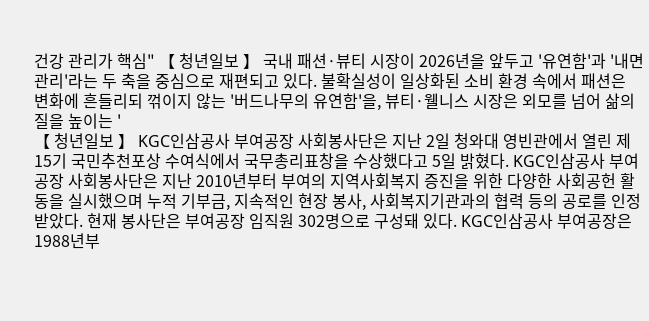건강 관리가 핵심" 【 청년일보 】 국내 패션·뷰티 시장이 2026년을 앞두고 '유연함'과 '내면 관리'라는 두 축을 중심으로 재편되고 있다. 불확실성이 일상화된 소비 환경 속에서 패션은 변화에 흔들리되 꺾이지 않는 '버드나무의 유연함'을, 뷰티·웰니스 시장은 외모를 넘어 삶의 질을 높이는 '
【 청년일보 】 KGC인삼공사 부여공장 사회봉사단은 지난 2일 청와대 영빈관에서 열린 제 15기 국민추천포상 수여식에서 국무총리표창을 수상했다고 5일 밝혔다. KGC인삼공사 부여공장 사회봉사단은 지난 2010년부터 부여의 지역사회복지 증진을 위한 다양한 사회공헌 활동을 실시했으며 누적 기부금, 지속적인 현장 봉사, 사회복지기관과의 협력 등의 공로를 인정받았다. 현재 봉사단은 부여공장 임직원 302명으로 구성돼 있다. KGC인삼공사 부여공장은 1988년부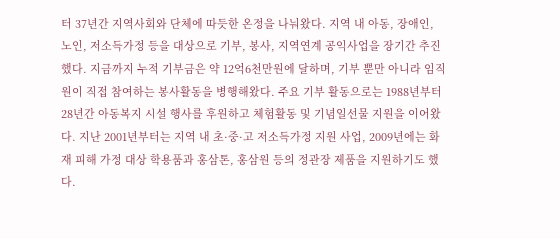터 37년간 지역사회와 단체에 따듯한 온정을 나눠왔다. 지역 내 아동, 장애인, 노인, 저소득가정 등을 대상으로 기부, 봉사, 지역연계 공익사업을 장기간 추진했다. 지금까지 누적 기부금은 약 12억6천만원에 달하며, 기부 뿐만 아니라 임직원이 직접 참여하는 봉사활동을 병행해왔다. 주요 기부 활동으로는 1988년부터 28년간 아동복지 시설 행사를 후원하고 체험활동 및 기념일선물 지원을 이어왔다. 지난 2001년부터는 지역 내 초·중·고 저소득가정 지원 사업, 2009년에는 화재 피해 가정 대상 학용품과 홍삼톤, 홍삼원 등의 정관장 제품을 지원하기도 했다.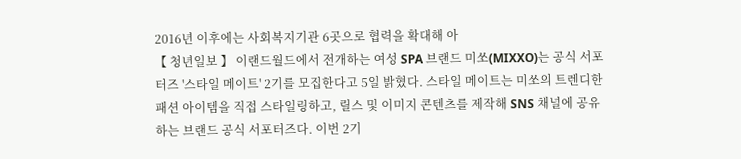2016년 이후에는 사회복지기관 6곳으로 협력을 확대해 아
【 청년일보 】 이랜드월드에서 전개하는 여성 SPA 브랜드 미쏘(MIXXO)는 공식 서포터즈 '스타일 메이트' 2기를 모집한다고 5일 밝혔다. 스타일 메이트는 미쏘의 트렌디한 패션 아이템을 직접 스타일링하고, 릴스 및 이미지 콘텐츠를 제작해 SNS 채널에 공유하는 브랜드 공식 서포터즈다. 이번 2기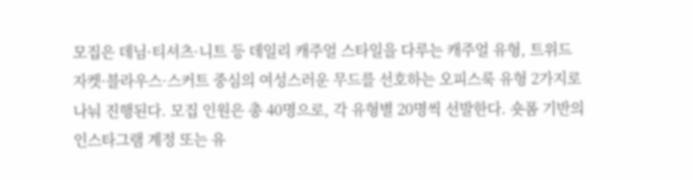모집은 데님·티셔츠·니트 등 데일리 캐주얼 스타일을 다루는 캐주얼 유형, 트위드 자켓·블라우스·스커트 중심의 여성스러운 무드를 선호하는 오피스룩 유형 2가지로 나눠 진행된다. 모집 인원은 총 40명으로, 각 유형별 20명씩 선발한다. 숏폼 기반의 인스타그램 계정 또는 유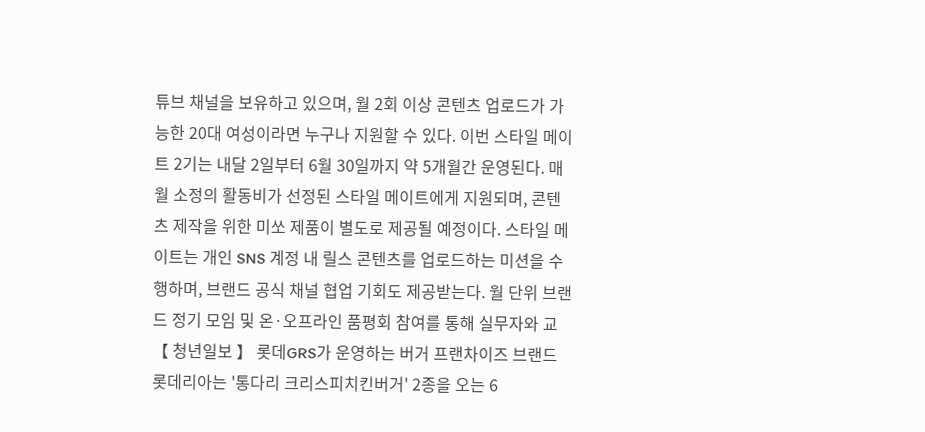튜브 채널을 보유하고 있으며, 월 2회 이상 콘텐츠 업로드가 가능한 20대 여성이라면 누구나 지원할 수 있다. 이번 스타일 메이트 2기는 내달 2일부터 6월 30일까지 약 5개월간 운영된다. 매월 소정의 활동비가 선정된 스타일 메이트에게 지원되며, 콘텐츠 제작을 위한 미쏘 제품이 별도로 제공될 예정이다. 스타일 메이트는 개인 SNS 계정 내 릴스 콘텐츠를 업로드하는 미션을 수행하며, 브랜드 공식 채널 협업 기회도 제공받는다. 월 단위 브랜드 정기 모임 및 온·오프라인 품평회 참여를 통해 실무자와 교
【 청년일보 】 롯데GRS가 운영하는 버거 프랜차이즈 브랜드 롯데리아는 '통다리 크리스피치킨버거' 2종을 오는 6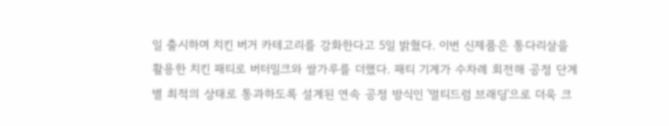일 출시하며 치킨 버거 카테고리를 강화한다고 5일 밝혔다. 이번 신제품은 통다리살을 활용한 치킨 패티로 버터밀크와 쌀가루를 더했다. 패티 기계가 수차례 회전해 공정 단계별 최적의 상태로 통과하도록 설계된 연속 공정 방식인 '멀티드럼 브래딩'으로 더욱 크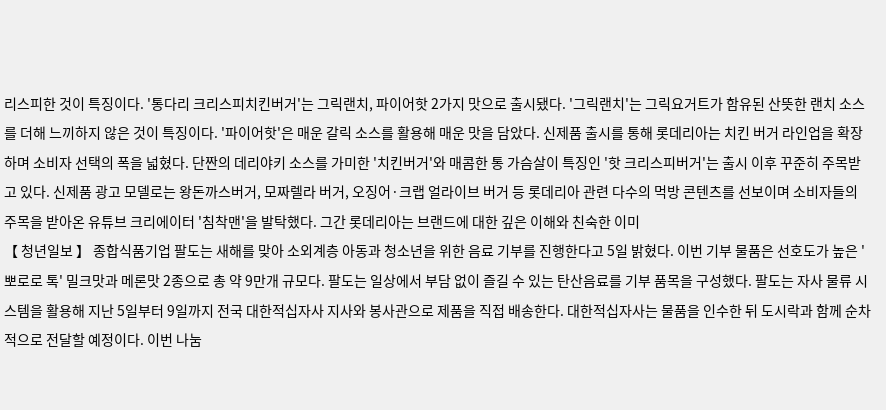리스피한 것이 특징이다. '통다리 크리스피치킨버거'는 그릭랜치, 파이어핫 2가지 맛으로 출시됐다. '그릭랜치'는 그릭요거트가 함유된 산뜻한 랜치 소스를 더해 느끼하지 않은 것이 특징이다. '파이어핫'은 매운 갈릭 소스를 활용해 매운 맛을 담았다. 신제품 출시를 통해 롯데리아는 치킨 버거 라인업을 확장하며 소비자 선택의 폭을 넓혔다. 단짠의 데리야키 소스를 가미한 '치킨버거'와 매콤한 통 가슴살이 특징인 '핫 크리스피버거'는 출시 이후 꾸준히 주목받고 있다. 신제품 광고 모델로는 왕돈까스버거, 모짜렐라 버거, 오징어·크랩 얼라이브 버거 등 롯데리아 관련 다수의 먹방 콘텐츠를 선보이며 소비자들의 주목을 받아온 유튜브 크리에이터 '침착맨'을 발탁했다. 그간 롯데리아는 브랜드에 대한 깊은 이해와 친숙한 이미
【 청년일보 】 종합식품기업 팔도는 새해를 맞아 소외계층 아동과 청소년을 위한 음료 기부를 진행한다고 5일 밝혔다. 이번 기부 물품은 선호도가 높은 '뽀로로 톡' 밀크맛과 메론맛 2종으로 총 약 9만개 규모다. 팔도는 일상에서 부담 없이 즐길 수 있는 탄산음료를 기부 품목을 구성했다. 팔도는 자사 물류 시스템을 활용해 지난 5일부터 9일까지 전국 대한적십자사 지사와 봉사관으로 제품을 직접 배송한다. 대한적십자사는 물품을 인수한 뒤 도시락과 함께 순차적으로 전달할 예정이다. 이번 나눔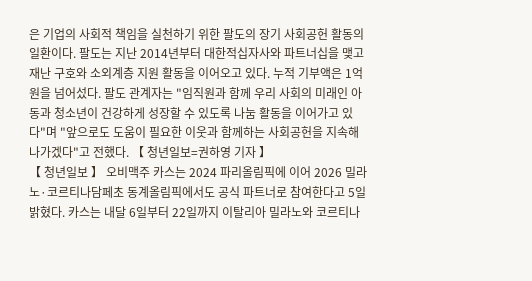은 기업의 사회적 책임을 실천하기 위한 팔도의 장기 사회공헌 활동의 일환이다. 팔도는 지난 2014년부터 대한적십자사와 파트너십을 맺고 재난 구호와 소외계층 지원 활동을 이어오고 있다. 누적 기부액은 1억원을 넘어섰다. 팔도 관계자는 "임직원과 함께 우리 사회의 미래인 아동과 청소년이 건강하게 성장할 수 있도록 나눔 활동을 이어가고 있다"며 "앞으로도 도움이 필요한 이웃과 함께하는 사회공헌을 지속해 나가겠다"고 전했다. 【 청년일보=권하영 기자 】
【 청년일보 】 오비맥주 카스는 2024 파리올림픽에 이어 2026 밀라노·코르티나담페초 동계올림픽에서도 공식 파트너로 참여한다고 5일 밝혔다. 카스는 내달 6일부터 22일까지 이탈리아 밀라노와 코르티나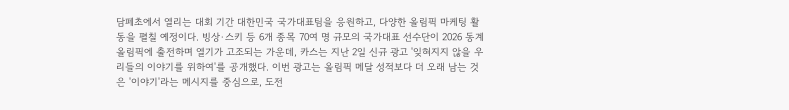담페초에서 열리는 대회 기간 대한민국 국가대표팀을 응원하고, 다양한 올림픽 마케팅 활동을 펼칠 예정이다. 빙상·스키 등 6개 종목 70여 명 규모의 국가대표 선수단이 2026 동계올림픽에 출전하며 열기가 고조되는 가운데, 카스는 지난 2일 신규 광고 '잊혀지지 않을 우리들의 이야기를 위하여'를 공개했다. 이번 광고는 올림픽 메달 성적보다 더 오래 남는 것은 '이야기'라는 메시지를 중심으로, 도전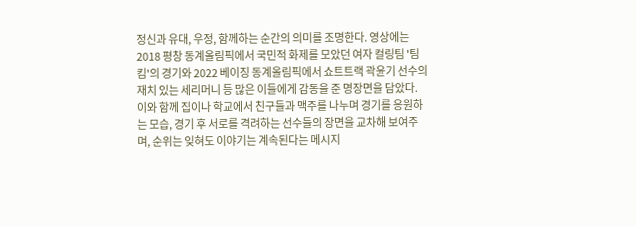정신과 유대, 우정, 함께하는 순간의 의미를 조명한다. 영상에는 2018 평창 동계올림픽에서 국민적 화제를 모았던 여자 컬링팀 '팀 킴'의 경기와 2022 베이징 동계올림픽에서 쇼트트랙 곽윤기 선수의 재치 있는 세리머니 등 많은 이들에게 감동을 준 명장면을 담았다. 이와 함께 집이나 학교에서 친구들과 맥주를 나누며 경기를 응원하는 모습, 경기 후 서로를 격려하는 선수들의 장면을 교차해 보여주며, 순위는 잊혀도 이야기는 계속된다는 메시지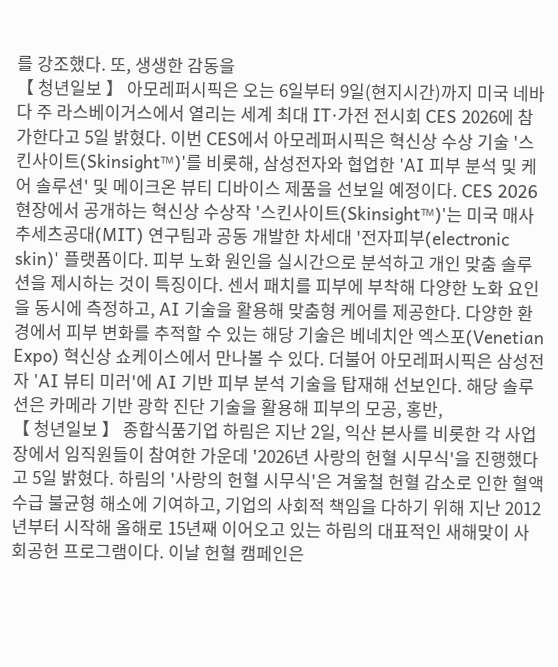를 강조했다. 또, 생생한 감동을
【 청년일보 】 아모레퍼시픽은 오는 6일부터 9일(현지시간)까지 미국 네바다 주 라스베이거스에서 열리는 세계 최대 IT∙가전 전시회 CES 2026에 참가한다고 5일 밝혔다. 이번 CES에서 아모레퍼시픽은 혁신상 수상 기술 '스킨사이트(Skinsight™)'를 비롯해, 삼성전자와 협업한 'AI 피부 분석 및 케어 솔루션' 및 메이크온 뷰티 디바이스 제품을 선보일 예정이다. CES 2026 현장에서 공개하는 혁신상 수상작 '스킨사이트(Skinsight™)'는 미국 매사추세츠공대(MIT) 연구팀과 공동 개발한 차세대 '전자피부(electronic skin)' 플랫폼이다. 피부 노화 원인을 실시간으로 분석하고 개인 맞춤 솔루션을 제시하는 것이 특징이다. 센서 패치를 피부에 부착해 다양한 노화 요인을 동시에 측정하고, AI 기술을 활용해 맞춤형 케어를 제공한다. 다양한 환경에서 피부 변화를 추적할 수 있는 해당 기술은 베네치안 엑스포(Venetian Expo) 혁신상 쇼케이스에서 만나볼 수 있다. 더불어 아모레퍼시픽은 삼성전자 'AI 뷰티 미러'에 AI 기반 피부 분석 기술을 탑재해 선보인다. 해당 솔루션은 카메라 기반 광학 진단 기술을 활용해 피부의 모공, 홍반,
【 청년일보 】 종합식품기업 하림은 지난 2일, 익산 본사를 비롯한 각 사업장에서 임직원들이 참여한 가운데 '2026년 사랑의 헌혈 시무식'을 진행했다고 5일 밝혔다. 하림의 '사랑의 헌혈 시무식'은 겨울철 헌혈 감소로 인한 혈액 수급 불균형 해소에 기여하고, 기업의 사회적 책임을 다하기 위해 지난 2012년부터 시작해 올해로 15년째 이어오고 있는 하림의 대표적인 새해맞이 사회공헌 프로그램이다. 이날 헌혈 캠페인은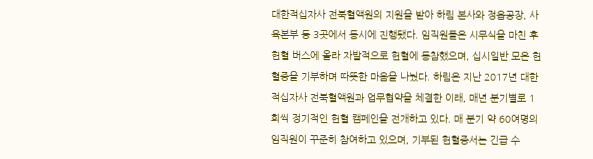대한적십자사 전북혈액원의 지원을 받아 하림 본사와 정읍공장, 사육본부 등 3곳에서 동시에 진행됐다. 임직원들은 시무식을 마친 후 헌혈 버스에 올라 자발적으로 헌혈에 동참했으며, 십시일반 모은 헌혈증을 기부하며 따뜻한 마음을 나눴다. 하림은 지난 2017년 대한적십자사 전북혈액원과 업무협약을 체결한 이래, 매년 분기별로 1회씩 정기적인 헌혈 캠페인을 전개하고 있다. 매 분기 약 60여명의 임직원이 꾸준히 참여하고 있으며, 기부된 헌혈증서는 긴급 수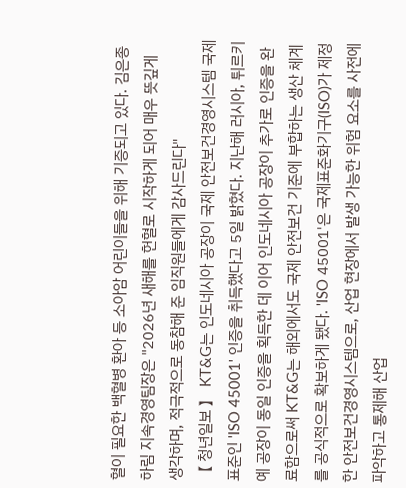혈이 필요한 백혈병 환아 등 소아암 어린이들을 위해 기증되고 있다. 김은종 하림 지속경영팀장은 "2026년 새해를 헌혈로 시작하게 되어 매우 뜻깊게 생각하며, 적극적으로 동참해 준 임직원들에게 감사드린다"
【 청년일보 】 KT&G는 인도네시아 공장이 국제 안전보건경영시스템 국제표준인 'ISO 45001' 인증을 취득했다고 5일 밝혔다. 지난해 러시아, 튀르키예 공장이 동일 인증을 획득한 데 이어 인도네시아 공장이 추가로 인증을 완료함으로써 KT&G는 해외에서도 국제 안전보건 기준에 부합하는 생산 체계를 공식적으로 확보하게 됐다. 'ISO 45001'은 국제표준화기구(ISO)가 제정한 안전보건경영시스템으로, 산업 현장에서 발생 가능한 위험 요소를 사전에 파악하고 통제해 산업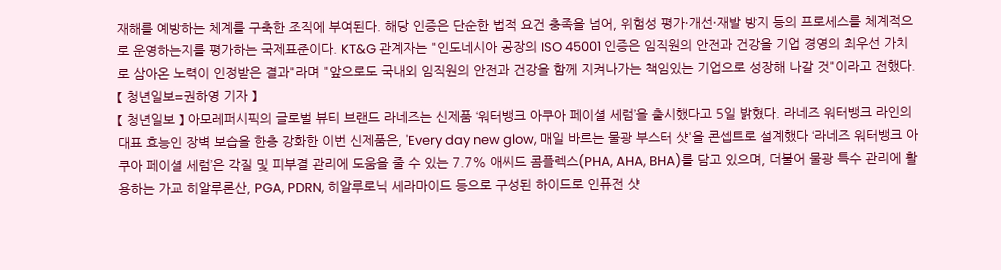재해를 예방하는 체계를 구축한 조직에 부여된다. 해당 인증은 단순한 법적 요건 충족을 넘어, 위험성 평가·개선·재발 방지 등의 프로세스를 체계적으로 운영하는지를 평가하는 국제표준이다. KT&G 관계자는 "인도네시아 공장의 ISO 45001 인증은 임직원의 안전과 건강을 기업 경영의 최우선 가치로 삼아온 노력이 인정받은 결과"라며 "앞으로도 국내외 임직원의 안전과 건강을 함께 지켜나가는 책임있는 기업으로 성장해 나갈 것"이라고 전했다. 【 청년일보=권하영 기자 】
【 청년일보 】 아모레퍼시픽의 글로벌 뷰티 브랜드 라네즈는 신제품 ‘워터뱅크 아쿠아 페이셜 세럼’을 출시했다고 5일 밝혔다. 라네즈 워터뱅크 라인의 대표 효능인 장벽 보습을 한층 강화한 이번 신제품은, 'Every day new glow, 매일 바르는 물광 부스터 샷'을 콘셉트로 설계했다 ‘라네즈 워터뱅크 아쿠아 페이셜 세럼’은 각질 및 피부결 관리에 도움을 줄 수 있는 7.7% 애씨드 콤플렉스(PHA, AHA, BHA)를 담고 있으며, 더불어 물광 특수 관리에 활용하는 가교 히알루론산, PGA, PDRN, 히알루로닉 세라마이드 등으로 구성된 하이드로 인퓨전 샷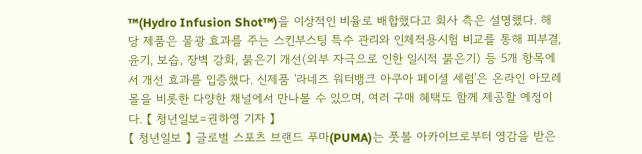™(Hydro Infusion Shot™)을 이상적인 비율로 배합했다고 회사 측은 설명했다. 해당 제품은 물광 효과를 주는 스킨부스팅 특수 관리와 인체적용시험 비교를 통해 피부결, 윤기, 보습, 장벽 강화, 붉은기 개선(외부 자극으로 인한 일시적 붉은기) 등 5개 항목에서 개선 효과를 입증했다. 신제품 '라네즈 워터뱅크 아쿠아 페이셜 세럼'은 온라인 아모레몰을 비롯한 다양한 채널에서 만나볼 수 있으며, 여러 구매 혜택도 함께 제공할 예정이다. 【 청년일보=권하영 기자 】
【 청년일보 】 글로벌 스포츠 브랜드 푸마(PUMA)는 풋볼 아카이브로부터 영감을 받은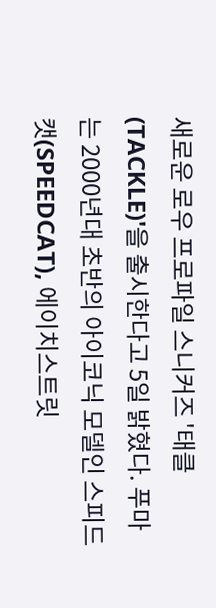새로운 로우 프로파일 스니커즈 '태클(TACKLE)'을 출시한다고 5일 밝혔다. 푸마는 2000년대 초반의 아이코닉 모델인 스피드캣(SPEEDCAT), 에이치스트릿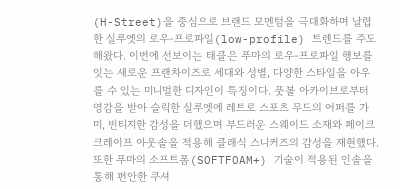(H-Street)을 중심으로 브랜드 모멘텀을 극대화하며 날렵한 실루엣의 로우-프로파일(low-profile) 트렌드를 주도해왔다. 이번에 선보이는 태클은 푸마의 로우-프로파일 행보를 잇는 새로운 프랜차이즈로 세대와 성별, 다양한 스타일을 아우를 수 있는 미니멀한 디자인이 특징이다. 풋볼 아카이브로부터 영감을 받아 슬릭한 실루엣에 레트로 스포츠 무드의 어퍼를 가미, 빈티지한 감성을 더했으며 부드러운 스웨이드 소재와 페이크 크레이프 아웃솔을 적용해 클래식 스니커즈의 감성을 재현했다. 또한 푸마의 소프트폼(SOFTFOAM+) 기술이 적용된 인솔을 통해 편안한 쿠셔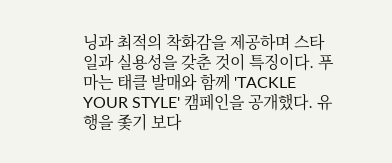닝과 최적의 착화감을 제공하며 스타일과 실용성을 갖춘 것이 특징이다. 푸마는 태클 발매와 함께 'TACKLE YOUR STYLE' 캠페인을 공개했다. 유행을 좇기 보다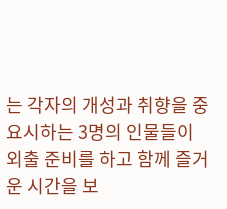는 각자의 개성과 취향을 중요시하는 3명의 인물들이 외출 준비를 하고 함께 즐거운 시간을 보